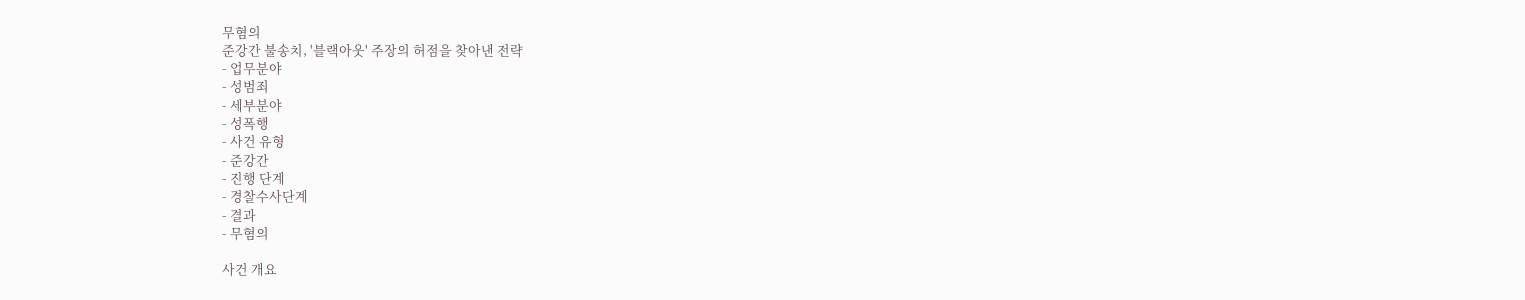무혐의
준강간 불송치, '블랙아웃' 주장의 허점을 찾아낸 전략
- 업무분야
- 성범죄
- 세부분야
- 성폭행
- 사건 유형
- 준강간
- 진행 단계
- 경찰수사단계
- 결과
- 무혐의

사건 개요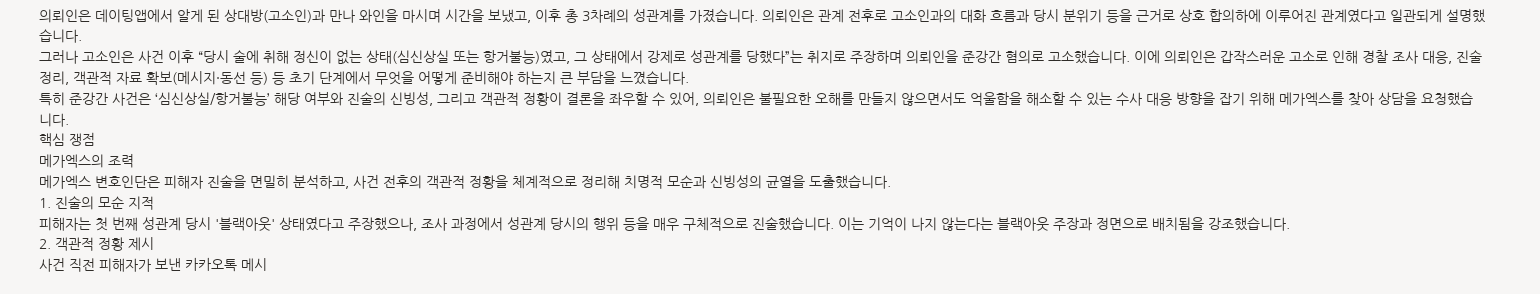의뢰인은 데이팅앱에서 알게 된 상대방(고소인)과 만나 와인을 마시며 시간을 보냈고, 이후 총 3차례의 성관계를 가졌습니다. 의뢰인은 관계 전후로 고소인과의 대화 흐름과 당시 분위기 등을 근거로 상호 합의하에 이루어진 관계였다고 일관되게 설명했습니다.
그러나 고소인은 사건 이후 “당시 술에 취해 정신이 없는 상태(심신상실 또는 항거불능)였고, 그 상태에서 강제로 성관계를 당했다”는 취지로 주장하며 의뢰인을 준강간 혐의로 고소했습니다. 이에 의뢰인은 갑작스러운 고소로 인해 경찰 조사 대응, 진술 정리, 객관적 자료 확보(메시지·동선 등) 등 초기 단계에서 무엇을 어떻게 준비해야 하는지 큰 부담을 느꼈습니다.
특히 준강간 사건은 ‘심신상실/항거불능’ 해당 여부와 진술의 신빙성, 그리고 객관적 정황이 결론을 좌우할 수 있어, 의뢰인은 불필요한 오해를 만들지 않으면서도 억울함을 해소할 수 있는 수사 대응 방향을 잡기 위해 메가엑스를 찾아 상담을 요청했습니다.
핵심 쟁점
메가엑스의 조력
메가엑스 변호인단은 피해자 진술을 면밀히 분석하고, 사건 전후의 객관적 정황을 체계적으로 정리해 치명적 모순과 신빙성의 균열을 도출했습니다.
1. 진술의 모순 지적
피해자는 첫 번째 성관계 당시 '블랙아웃' 상태였다고 주장했으나, 조사 과정에서 성관계 당시의 행위 등을 매우 구체적으로 진술했습니다. 이는 기억이 나지 않는다는 블랙아웃 주장과 정면으로 배치됨을 강조했습니다.
2. 객관적 정황 제시
사건 직전 피해자가 보낸 카카오톡 메시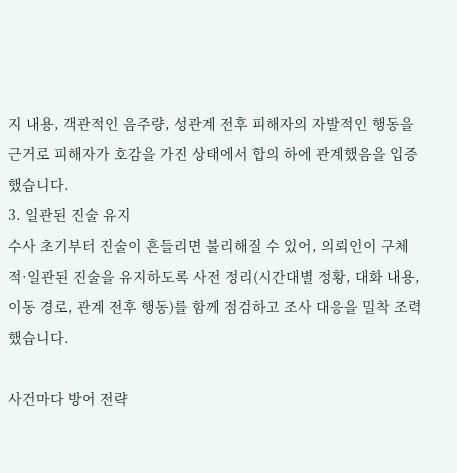지 내용, 객관적인 음주량, 성관계 전후 피해자의 자발적인 행동을 근거로 피해자가 호감을 가진 상태에서 합의 하에 관계했음을 입증했습니다.
3. 일관된 진술 유지
수사 초기부터 진술이 흔들리면 불리해질 수 있어, 의뢰인이 구체적·일관된 진술을 유지하도록 사전 정리(시간대별 정황, 대화 내용, 이동 경로, 관계 전후 행동)를 함께 점검하고 조사 대응을 밀착 조력했습니다.

사건마다 방어 전략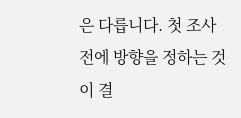은 다릅니다. 첫 조사 전에 방향을 정하는 것이 결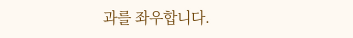과를 좌우합니다.